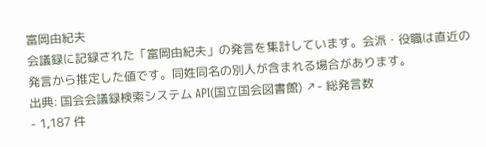富岡由紀夫
会議録に記録された「富岡由紀夫」の発言を集計しています。会派・役職は直近の発言から推定した値です。同姓同名の別人が含まれる場合があります。
出典: 国会会議録検索システム API(国立国会図書館) ↗- 総発言数
- 1,187 件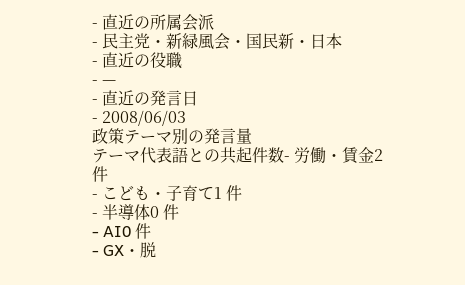- 直近の所属会派
- 民主党・新緑風会・国民新・日本
- 直近の役職
- —
- 直近の発言日
- 2008/06/03
政策テーマ別の発言量
テーマ代表語との共起件数- 労働・賃金2 件
- こども・子育て1 件
- 半導体0 件
- AI0 件
- GX・脱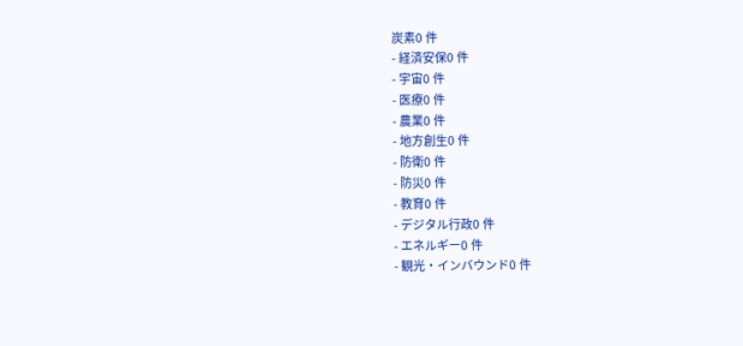炭素0 件
- 経済安保0 件
- 宇宙0 件
- 医療0 件
- 農業0 件
- 地方創生0 件
- 防衛0 件
- 防災0 件
- 教育0 件
- デジタル行政0 件
- エネルギー0 件
- 観光・インバウンド0 件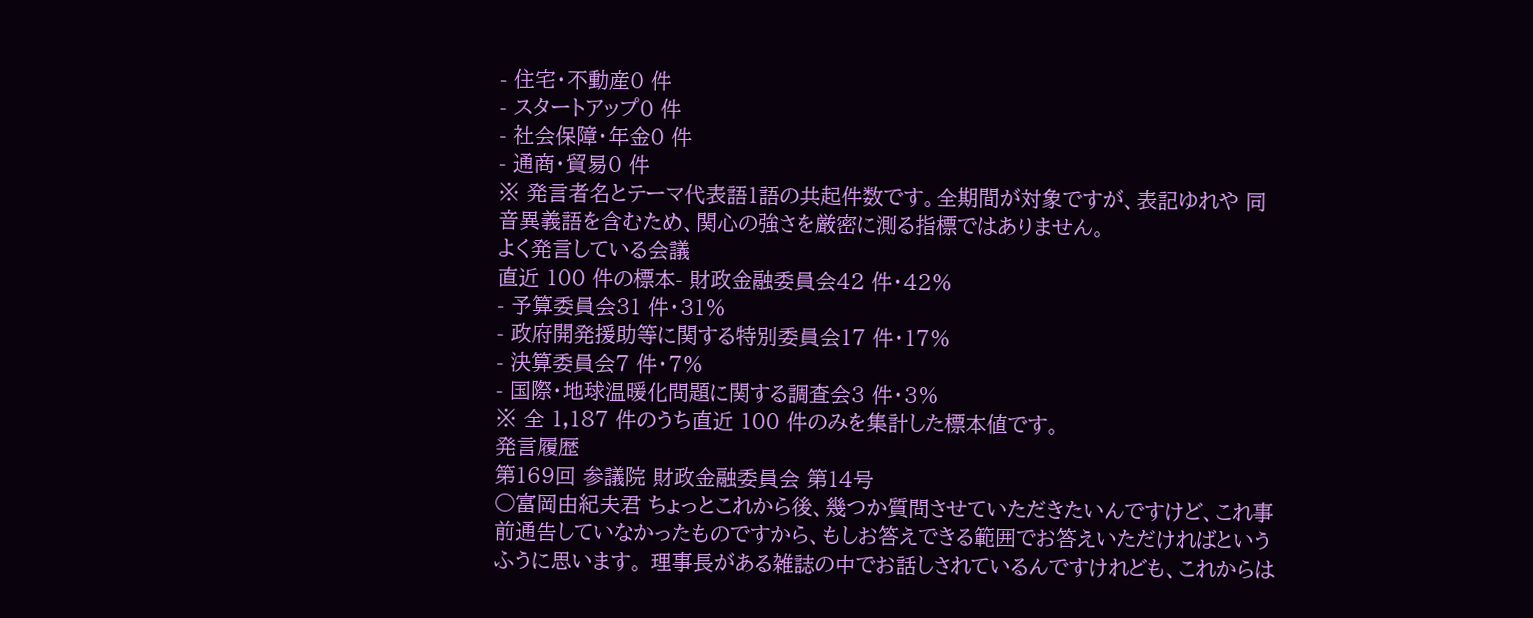- 住宅・不動産0 件
- スタートアップ0 件
- 社会保障・年金0 件
- 通商・貿易0 件
※ 発言者名とテーマ代表語1語の共起件数です。全期間が対象ですが、表記ゆれや 同音異義語を含むため、関心の強さを厳密に測る指標ではありません。
よく発言している会議
直近 100 件の標本- 財政金融委員会42 件・42%
- 予算委員会31 件・31%
- 政府開発援助等に関する特別委員会17 件・17%
- 決算委員会7 件・7%
- 国際・地球温暖化問題に関する調査会3 件・3%
※ 全 1,187 件のうち直近 100 件のみを集計した標本値です。
発言履歴
第169回 参議院 財政金融委員会 第14号
○富岡由紀夫君 ちょっとこれから後、幾つか質問させていただきたいんですけど、これ事前通告していなかったものですから、もしお答えできる範囲でお答えいただければというふうに思います。 理事長がある雑誌の中でお話しされているんですけれども、これからは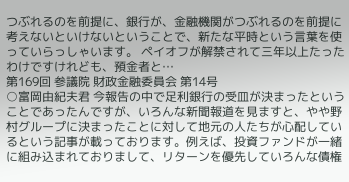つぶれるのを前提に、銀行が、金融機関がつぶれるのを前提に考えないといけないということで、新たな平時という言葉を使っていらっしゃいます。 ペイオフが解禁されて三年以上たったわけですけれども、預金者と…
第169回 参議院 財政金融委員会 第14号
○富岡由紀夫君 今報告の中で足利銀行の受皿が決まったということであったんですが、いろんな新聞報道を見ますと、やや野村グループに決まったことに対して地元の人たちが心配しているという記事が載っております。例えば、投資ファンドが一緒に組み込まれておりまして、リターンを優先していろんな債権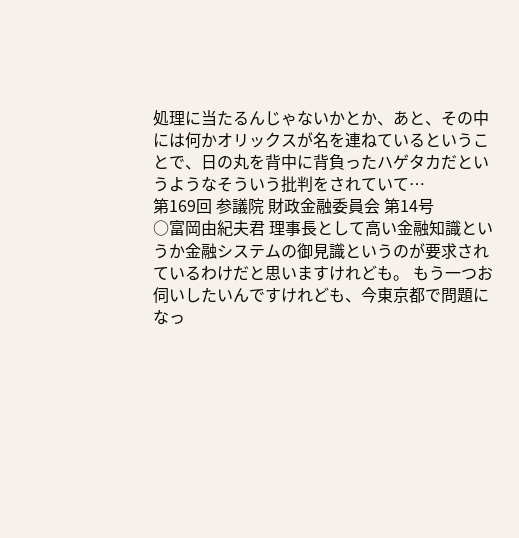処理に当たるんじゃないかとか、あと、その中には何かオリックスが名を連ねているということで、日の丸を背中に背負ったハゲタカだというようなそういう批判をされていて…
第169回 参議院 財政金融委員会 第14号
○富岡由紀夫君 理事長として高い金融知識というか金融システムの御見識というのが要求されているわけだと思いますけれども。 もう一つお伺いしたいんですけれども、今東京都で問題になっ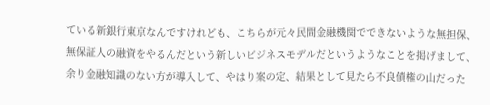ている新銀行東京なんですけれども、こちらが元々民間金融機関でできないような無担保、無保証人の融資をやるんだという新しいビジネスモデルだというようなことを掲げまして、余り金融知識のない方が導入して、やはり案の定、結果として見たら不良債権の山だった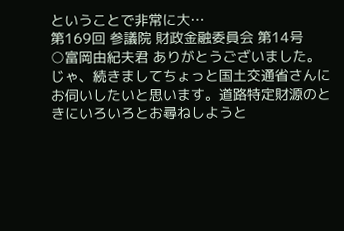ということで非常に大…
第169回 参議院 財政金融委員会 第14号
○富岡由紀夫君 ありがとうございました。 じゃ、続きましてちょっと国土交通省さんにお伺いしたいと思います。道路特定財源のときにいろいろとお尋ねしようと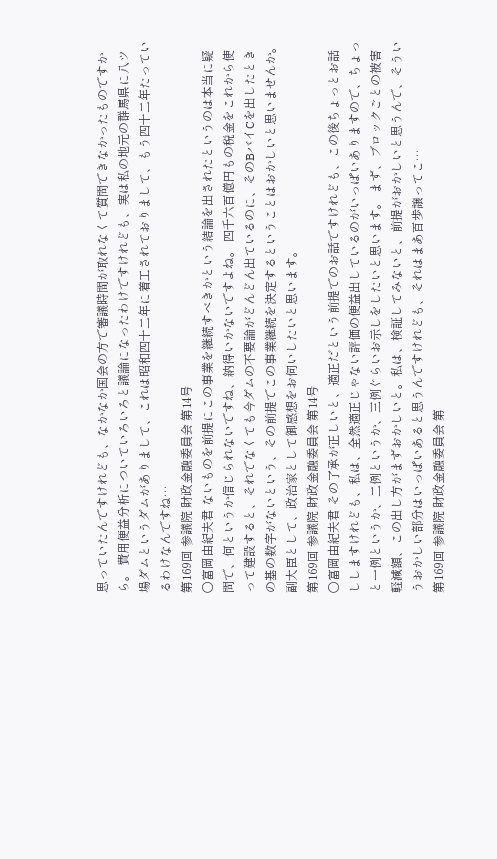思っていたんですけれども、なかなか国会の方で審議時間が取れなくて質問できなかったものですから。 費用便益分析についていろいろと議論になったわけですけれども、実は私の地元の群馬県に八ツ場ダムというダムがありまして、これは昭和四十二年に着工されておりまして、もう四十二年たっているわけなんですね…
第169回 参議院 財政金融委員会 第14号
○富岡由紀夫君 ないものを前提にこの事業を継続すべきかという結論を出されたというのは本当に疑問で、何というか信じられないですね、納得いかないですよね。 四千六百億円もの税金をこれから使って建設すると、それでなくても今ダムの不要論がどんどん出ているのに、そのBバイCを出したときの基の数字がないという、その前提でこの事業継続を決定するということはおかしいと思いませんか。副大臣として、政治家として御感想をお伺いしたいと思います。
第169回 参議院 財政金融委員会 第14号
○富岡由紀夫君 その了承が正しいと、適正だという前提でのお話ですけれども、この後ちょっとお話ししますけれども、私は、全然適正じゃない評価の便益出しているのがいっぱいありますので、ちょっと一例というか、二例というか、三例ぐらいお示しをしたいと思います。 まず、ブロックごとの被害軽減額、この出し方がまずおかしいと。私は、検証してみないと、前提がおかしいと思うんで、そういうおかしい部分はいっぱいあると思うんですけれども、それはまあ百歩譲ってこ…
第169回 参議院 財政金融委員会 第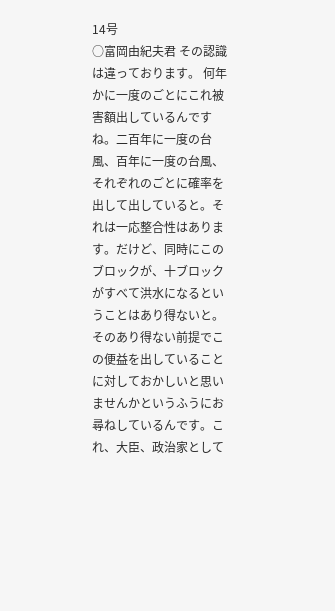14号
○富岡由紀夫君 その認識は違っております。 何年かに一度のごとにこれ被害額出しているんですね。二百年に一度の台風、百年に一度の台風、それぞれのごとに確率を出して出していると。それは一応整合性はあります。だけど、同時にこのブロックが、十ブロックがすべて洪水になるということはあり得ないと。そのあり得ない前提でこの便益を出していることに対しておかしいと思いませんかというふうにお尋ねしているんです。これ、大臣、政治家として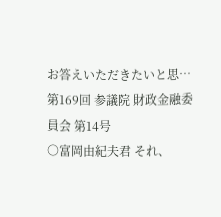お答えいただきたいと思…
第169回 参議院 財政金融委員会 第14号
○富岡由紀夫君 それ、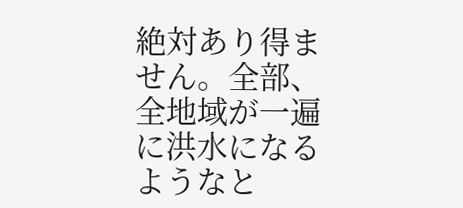絶対あり得ません。全部、全地域が一遍に洪水になるようなと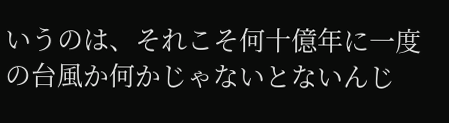いうのは、それこそ何十億年に一度の台風か何かじゃないとないんじ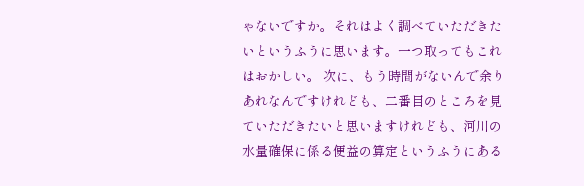ゃないですか。それはよく調べていただきたいというふうに思います。一つ取ってもこれはおかしい。 次に、もう時間がないんで余りあれなんですけれども、二番目のところを見ていただきたいと思いますけれども、河川の水量確保に係る便益の算定というふうにある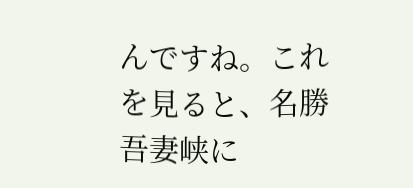んですね。これを見ると、名勝吾妻峡に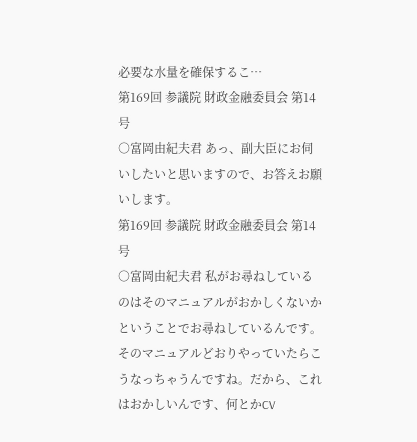必要な水量を確保するこ…
第169回 参議院 財政金融委員会 第14号
○富岡由紀夫君 あっ、副大臣にお伺いしたいと思いますので、お答えお願いします。
第169回 参議院 財政金融委員会 第14号
○富岡由紀夫君 私がお尋ねしているのはそのマニュアルがおかしくないかということでお尋ねしているんです。そのマニュアルどおりやっていたらこうなっちゃうんですね。だから、これはおかしいんです、何とかCV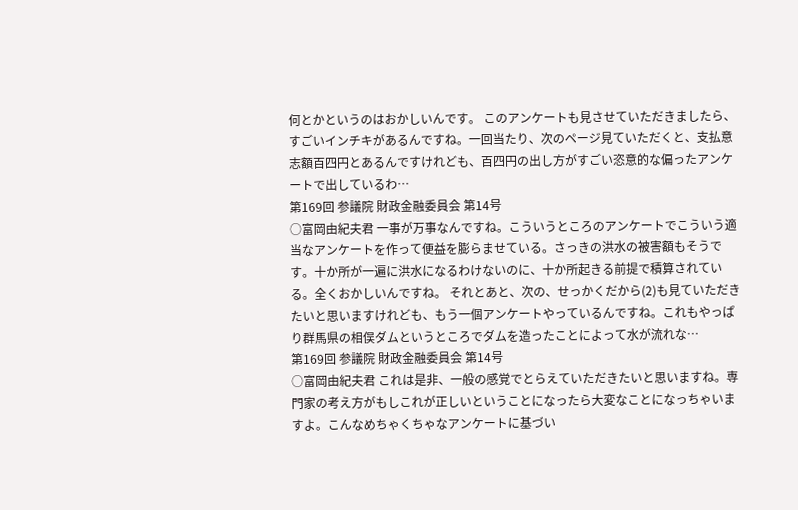何とかというのはおかしいんです。 このアンケートも見させていただきましたら、すごいインチキがあるんですね。一回当たり、次のページ見ていただくと、支払意志額百四円とあるんですけれども、百四円の出し方がすごい恣意的な偏ったアンケートで出しているわ…
第169回 参議院 財政金融委員会 第14号
○富岡由紀夫君 一事が万事なんですね。こういうところのアンケートでこういう適当なアンケートを作って便益を膨らませている。さっきの洪水の被害額もそうです。十か所が一遍に洪水になるわけないのに、十か所起きる前提で積算されている。全くおかしいんですね。 それとあと、次の、せっかくだから(2)も見ていただきたいと思いますけれども、もう一個アンケートやっているんですね。これもやっぱり群馬県の相俣ダムというところでダムを造ったことによって水が流れな…
第169回 参議院 財政金融委員会 第14号
○富岡由紀夫君 これは是非、一般の感覚でとらえていただきたいと思いますね。専門家の考え方がもしこれが正しいということになったら大変なことになっちゃいますよ。こんなめちゃくちゃなアンケートに基づい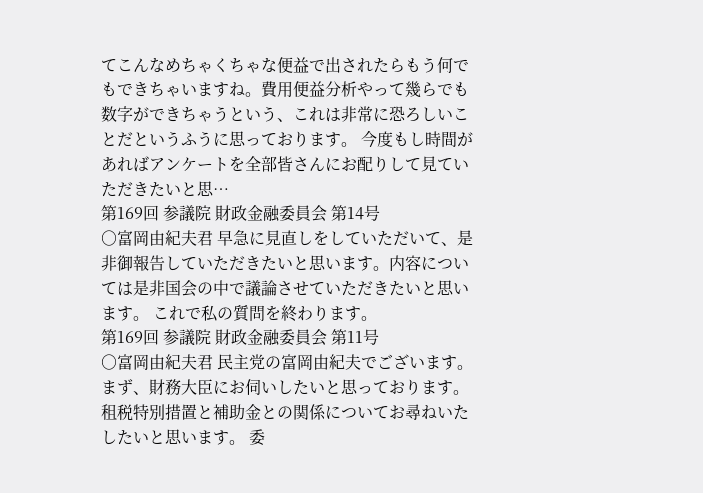てこんなめちゃくちゃな便益で出されたらもう何でもできちゃいますね。費用便益分析やって幾らでも数字ができちゃうという、これは非常に恐ろしいことだというふうに思っております。 今度もし時間があればアンケートを全部皆さんにお配りして見ていただきたいと思…
第169回 参議院 財政金融委員会 第14号
○富岡由紀夫君 早急に見直しをしていただいて、是非御報告していただきたいと思います。内容については是非国会の中で議論させていただきたいと思います。 これで私の質問を終わります。
第169回 参議院 財政金融委員会 第11号
○富岡由紀夫君 民主党の富岡由紀夫でございます。 まず、財務大臣にお伺いしたいと思っております。租税特別措置と補助金との関係についてお尋ねいたしたいと思います。 委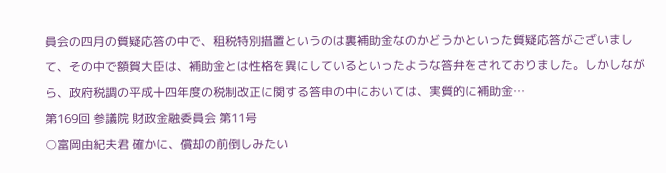員会の四月の質疑応答の中で、租税特別措置というのは裏補助金なのかどうかといった質疑応答がございまして、その中で額賀大臣は、補助金とは性格を異にしているといったような答弁をされておりました。しかしながら、政府税調の平成十四年度の税制改正に関する答申の中においては、実質的に補助金…
第169回 参議院 財政金融委員会 第11号
○富岡由紀夫君 確かに、償却の前倒しみたい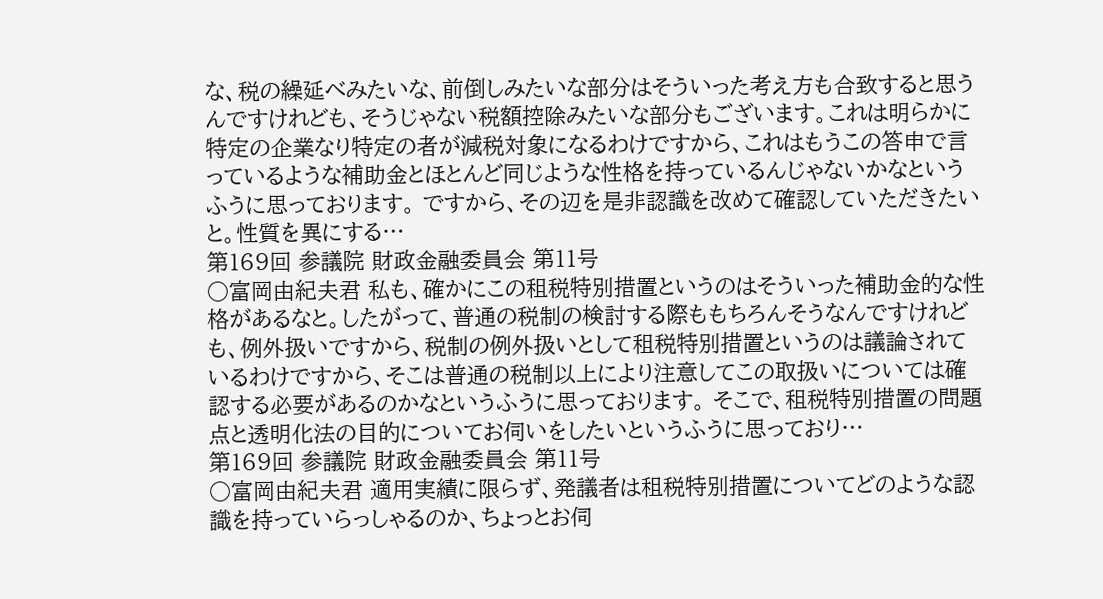な、税の繰延べみたいな、前倒しみたいな部分はそういった考え方も合致すると思うんですけれども、そうじゃない税額控除みたいな部分もございます。これは明らかに特定の企業なり特定の者が減税対象になるわけですから、これはもうこの答申で言っているような補助金とほとんど同じような性格を持っているんじゃないかなというふうに思っております。 ですから、その辺を是非認識を改めて確認していただきたいと。性質を異にする…
第169回 参議院 財政金融委員会 第11号
○富岡由紀夫君 私も、確かにこの租税特別措置というのはそういった補助金的な性格があるなと。したがって、普通の税制の検討する際ももちろんそうなんですけれども、例外扱いですから、税制の例外扱いとして租税特別措置というのは議論されているわけですから、そこは普通の税制以上により注意してこの取扱いについては確認する必要があるのかなというふうに思っております。 そこで、租税特別措置の問題点と透明化法の目的についてお伺いをしたいというふうに思っており…
第169回 参議院 財政金融委員会 第11号
○富岡由紀夫君 適用実績に限らず、発議者は租税特別措置についてどのような認識を持っていらっしゃるのか、ちょっとお伺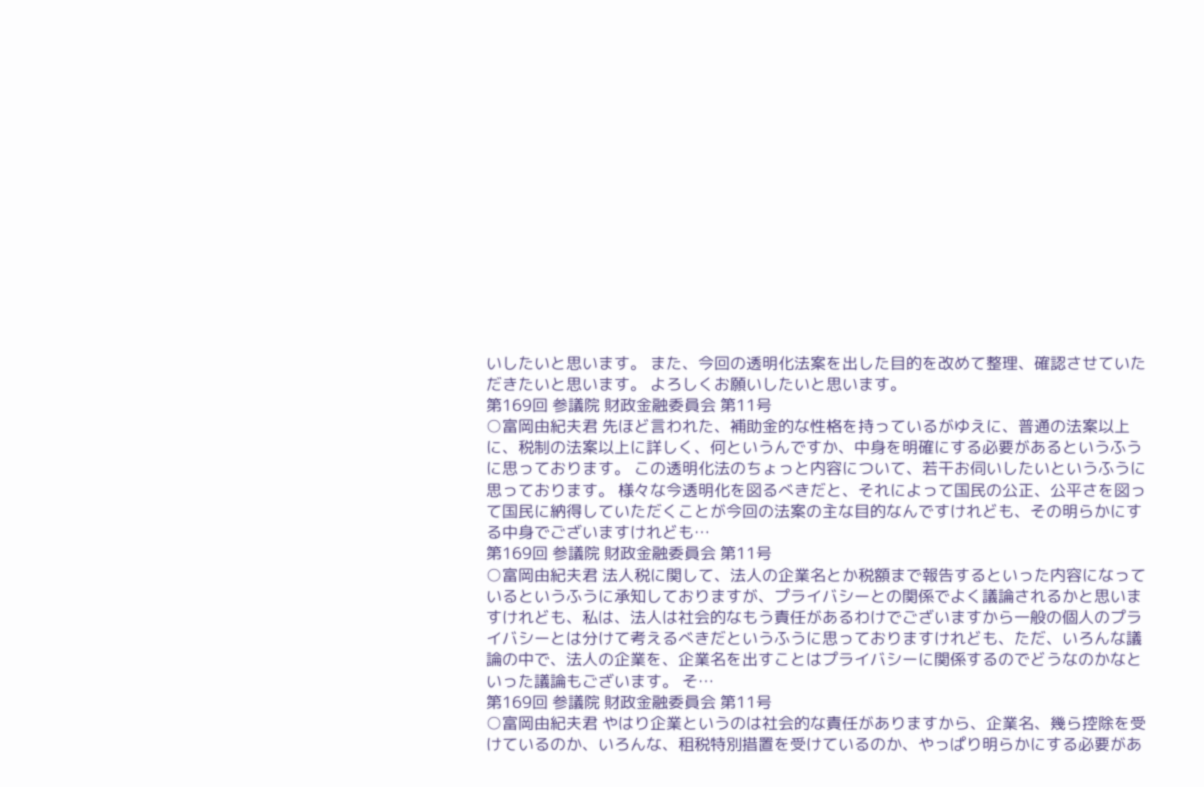いしたいと思います。 また、今回の透明化法案を出した目的を改めて整理、確認させていただきたいと思います。 よろしくお願いしたいと思います。
第169回 参議院 財政金融委員会 第11号
○富岡由紀夫君 先ほど言われた、補助金的な性格を持っているがゆえに、普通の法案以上に、税制の法案以上に詳しく、何というんですか、中身を明確にする必要があるというふうに思っております。 この透明化法のちょっと内容について、若干お伺いしたいというふうに思っております。 様々な今透明化を図るべきだと、それによって国民の公正、公平さを図って国民に納得していただくことが今回の法案の主な目的なんですけれども、その明らかにする中身でございますけれども…
第169回 参議院 財政金融委員会 第11号
○富岡由紀夫君 法人税に関して、法人の企業名とか税額まで報告するといった内容になっているというふうに承知しておりますが、プライバシーとの関係でよく議論されるかと思いますけれども、私は、法人は社会的なもう責任があるわけでございますから一般の個人のプライバシーとは分けて考えるべきだというふうに思っておりますけれども、ただ、いろんな議論の中で、法人の企業を、企業名を出すことはプライバシーに関係するのでどうなのかなといった議論もございます。 そ…
第169回 参議院 財政金融委員会 第11号
○富岡由紀夫君 やはり企業というのは社会的な責任がありますから、企業名、幾ら控除を受けているのか、いろんな、租税特別措置を受けているのか、やっぱり明らかにする必要があ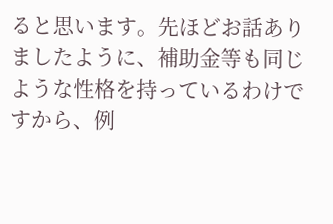ると思います。先ほどお話ありましたように、補助金等も同じような性格を持っているわけですから、例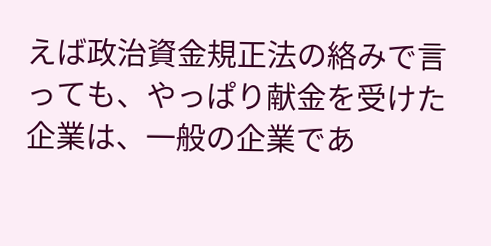えば政治資金規正法の絡みで言っても、やっぱり献金を受けた企業は、一般の企業であ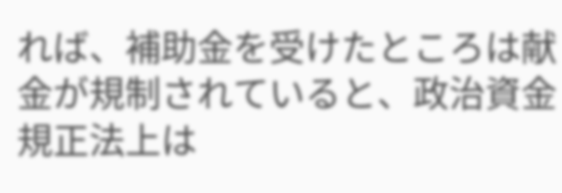れば、補助金を受けたところは献金が規制されていると、政治資金規正法上は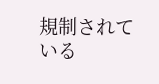規制されている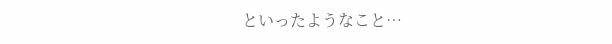といったようなこと…